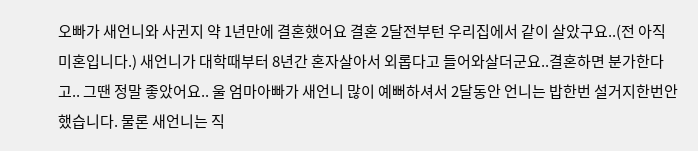오빠가 새언니와 사귄지 약 1년만에 결혼했어요 결혼 2달전부턴 우리집에서 같이 살았구요..(전 아직 미혼입니다.) 새언니가 대학때부터 8년간 혼자살아서 외롭다고 들어와살더군요..결혼하면 분가한다고.. 그땐 정말 좋았어요.. 울 엄마아빠가 새언니 많이 예뻐하셔서 2달동안 언니는 밥한번 설거지한번안했습니다. 물론 새언니는 직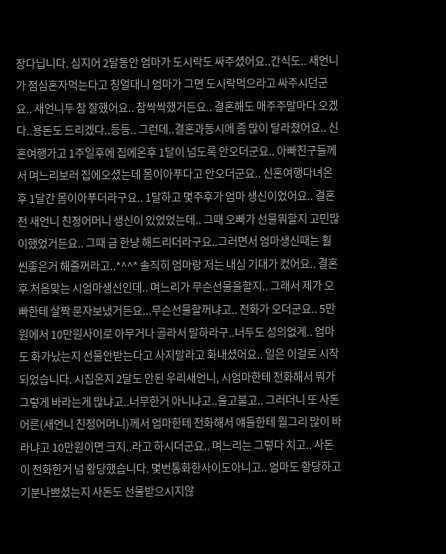장다닙니다. 심지어 2달동안 엄마가 도시락도 싸주셨어요..간식도.. 새언니가 점심혼자먹는다고 칭얼대니 엄마가 그면 도시락먹으라고 싸주시던군요.. 새언니두 참 잘했어요.. 참싹싹했거든요.. 결혼해도 매주주말마다 오겠다..용돈도 드리겠다..등등.. 그런데..결혼과동시에 좀 많이 달라졌어요.. 신혼여행가고 1주일후에 집에온후 1달이 넘도록 안오더군요.. 아빠친구들께서 며느리보러 집에오셨는데 몸이아푸다고 안오더군요.. 신혼여행다녀온후 1달간 몸이아푸더라구요.. 1달하고 몇주후가 엄마 생신이었어요.. 결혼전 새언니 친정어머니 생신이 있었었는데.. 그때 오빠가 선물뭐할지 고민많이했었거든요.. 그때 금 한냥 해드리더라구요..그러면서 엄마생신때는 훨씬좋은거 해줄꺼라고..*^^* 솔직히 엄마랑 저는 내심 기대가 컸어요.. 결혼후 처음맞는 시엄마생신인데.. 며느리가 무슨선물을할지.. 그래서 제가 오빠한테 살짝 문자보냈거든요...무슨선물할꺼냐고.. 전화가 오더군요.. 5만원에서 10만원사이로 아무거나 골라서 말하라구..너두도 성의없게.. 엄마도 화가났는지 선물안받는다고 사지말라고 화내셨어요.. 일은 이걸로 시작되었습니다. 시집온지 2달도 안된 우리새언니, 시엄마한테 전화해서 뭐가 그렇게 바라는게 많냐고..너무한거 아니냐고..울고불고.. 그러더니 또 사돈어른(새언니 친정어머니)께서 엄마한테 전화해서 얘들한테 뭘그리 많이 바라냐고 10만원이면 크지..라고 하시더군요.. 며느리는 그렇다 치고.. 사돈이 전화한거 넘 황당했습니다. 몇번통화한사이도아니고.. 엄마도 황당하고 기분나쁘셨는지 사돈도 선물받으시지않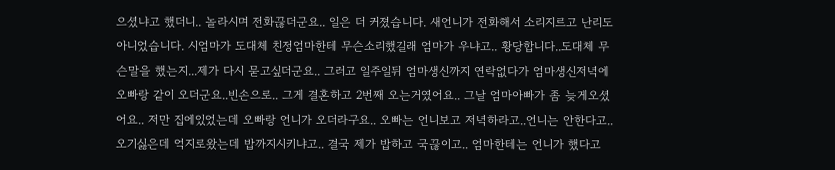으셨냐고 했더니.. 놀라시며 전화끊더군요.. 일은 더 커졌습니다. 새언니가 전화해서 소리지르고 난리도 아니었습니다. 시엄마가 도대체 친정엄마한테 무슨소리했길래 엄마가 우냐고.. 황당합니다..도대체 무슨말을 했는지...제가 다시 묻고싶더군요.. 그러고 일주일뒤 엄마생신까지 연락없다가 엄마생신저녁에 오빠랑 같이 오더군요..빈손으로.. 그게 결혼하고 2번째 오는거였어요.. 그날 엄마아빠가 좀 늦게오셨어요.. 저만 집에있었는데 오빠랑 언니가 오더라구요.. 오빠는 언니보고 저녁하라고..언니는 안한다고..오기싫은데 억지로왔는데 밥까지시키냐고.. 결국 제가 밥하고 국끊이고.. 엄마한테는 언니가 했다고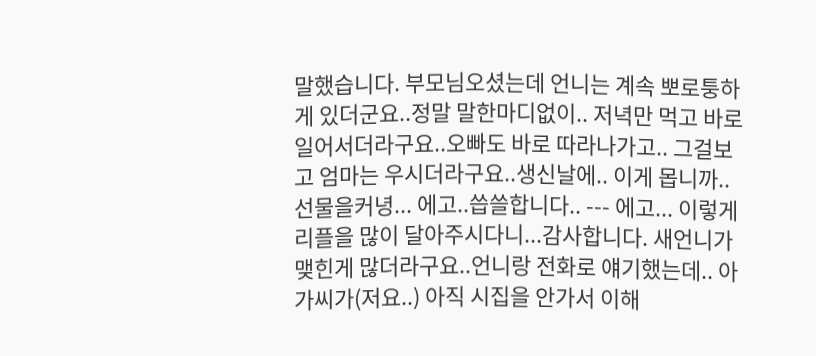말했습니다. 부모님오셨는데 언니는 계속 뽀로퉁하게 있더군요..정말 말한마디없이.. 저녁만 먹고 바로 일어서더라구요..오빠도 바로 따라나가고.. 그걸보고 엄마는 우시더라구요..생신날에.. 이게 몹니까..선물을커녕... 에고..씁쓸합니다.. --- 에고... 이렇게 리플을 많이 달아주시다니...감사합니다. 새언니가 맺힌게 많더라구요..언니랑 전화로 얘기했는데.. 아가씨가(저요..) 아직 시집을 안가서 이해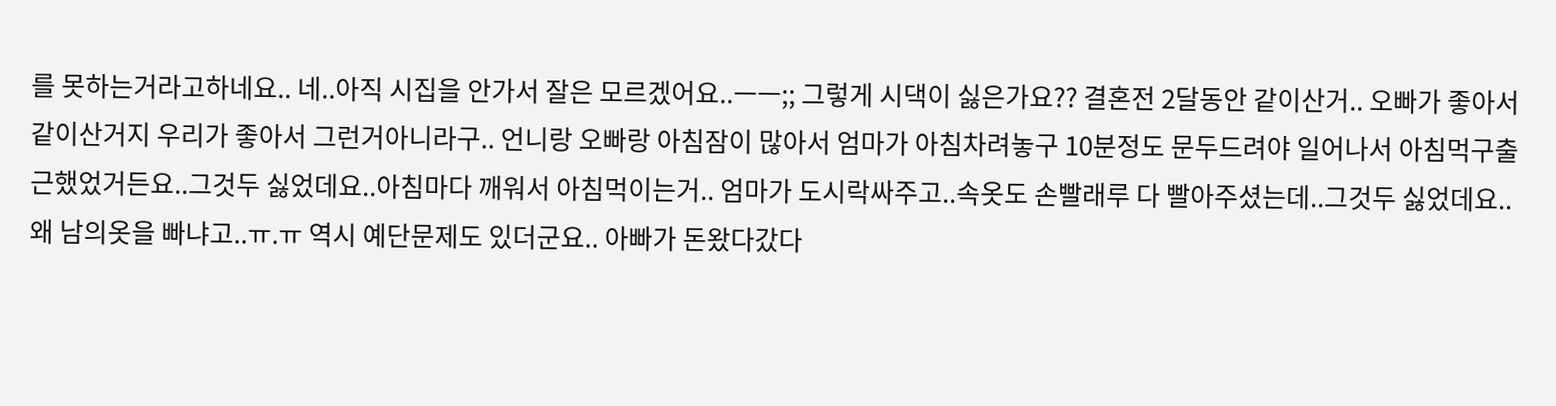를 못하는거라고하네요.. 네..아직 시집을 안가서 잘은 모르겠어요..ㅡㅡ;; 그렇게 시댁이 싫은가요?? 결혼전 2달동안 같이산거.. 오빠가 좋아서 같이산거지 우리가 좋아서 그런거아니라구.. 언니랑 오빠랑 아침잠이 많아서 엄마가 아침차려놓구 10분정도 문두드려야 일어나서 아침먹구출근했었거든요..그것두 싫었데요..아침마다 깨워서 아침먹이는거.. 엄마가 도시락싸주고..속옷도 손빨래루 다 빨아주셨는데..그것두 싫었데요.. 왜 남의옷을 빠냐고..ㅠ.ㅠ 역시 예단문제도 있더군요.. 아빠가 돈왔다갔다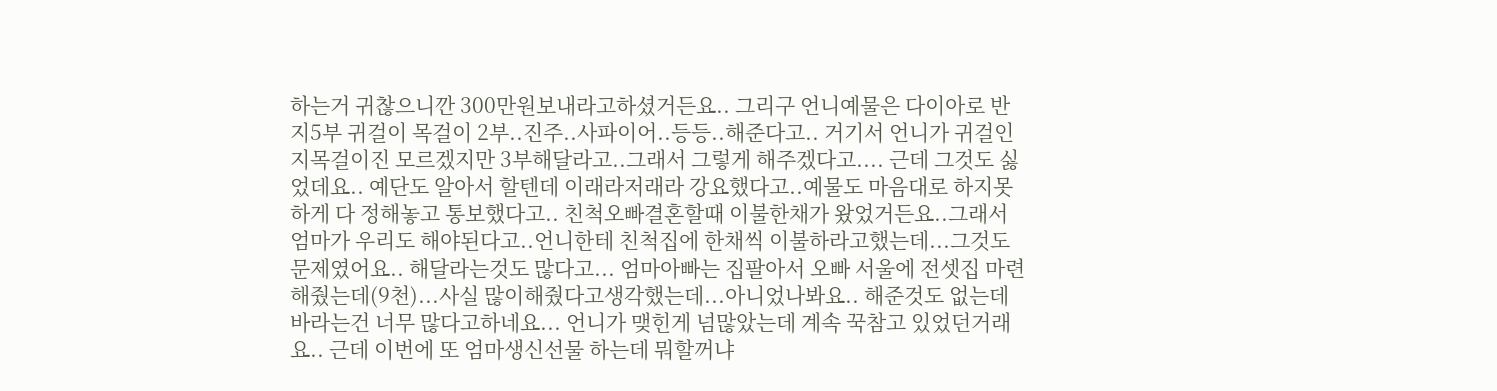하는거 귀찮으니깐 300만원보내라고하셨거든요.. 그리구 언니예물은 다이아로 반지5부 귀걸이 목걸이 2부..진주..사파이어..등등..해준다고.. 거기서 언니가 귀걸인지목걸이진 모르겠지만 3부해달라고..그래서 그렇게 해주겠다고.... 근데 그것도 싫었데요.. 예단도 알아서 할텐데 이래라저래라 강요했다고..예물도 마음대로 하지못하게 다 정해놓고 통보했다고.. 친척오빠결혼할때 이불한채가 왔었거든요..그래서 엄마가 우리도 해야된다고..언니한테 친척집에 한채씩 이불하라고했는데...그것도 문제였어요.. 해달라는것도 많다고... 엄마아빠는 집팔아서 오빠 서울에 전셋집 마련해줬는데(9천)...사실 많이해줬다고생각했는데...아니었나봐요.. 해준것도 없는데 바라는건 너무 많다고하네요... 언니가 맺힌게 넘많았는데 계속 꾹참고 있었던거래요.. 근데 이번에 또 엄마생신선물 하는데 뭐할꺼냐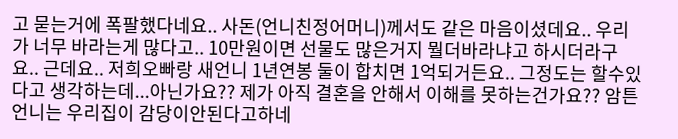고 묻는거에 폭팔했다네요.. 사돈(언니친정어머니)께서도 같은 마음이셨데요.. 우리가 너무 바라는게 많다고.. 10만원이면 선물도 많은거지 뭘더바라냐고 하시더라구요.. 근데요.. 저희오빠랑 새언니 1년연봉 둘이 합치면 1억되거든요.. 그정도는 할수있다고 생각하는데...아닌가요?? 제가 아직 결혼을 안해서 이해를 못하는건가요?? 암튼 언니는 우리집이 감당이안된다고하네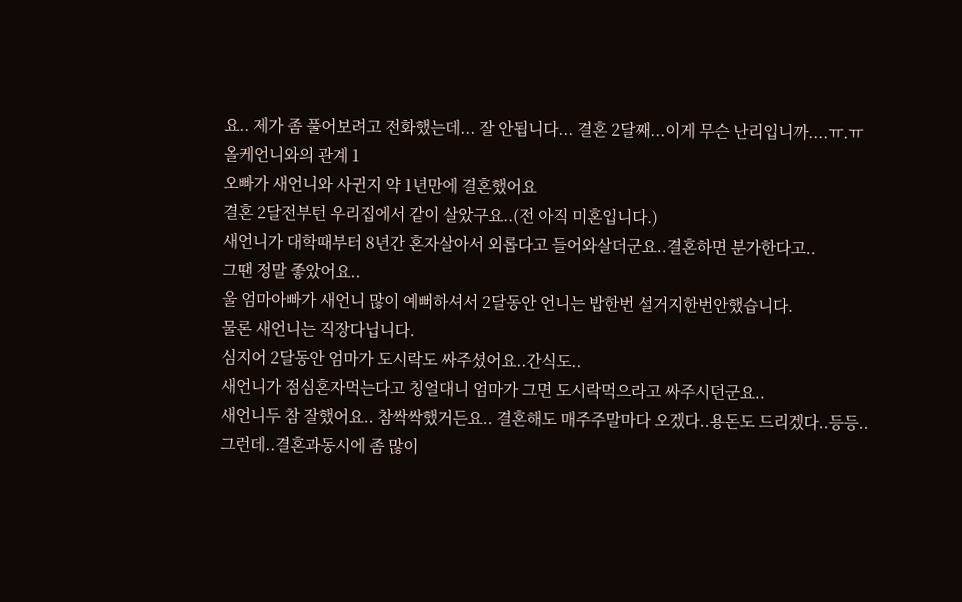요.. 제가 좀 풀어보려고 전화했는데... 잘 안됩니다... 결혼 2달째...이게 무슨 난리입니까....ㅠ.ㅠ
올케언니와의 관계 1
오빠가 새언니와 사귄지 약 1년만에 결혼했어요
결혼 2달전부턴 우리집에서 같이 살았구요..(전 아직 미혼입니다.)
새언니가 대학때부터 8년간 혼자살아서 외롭다고 들어와살더군요..결혼하면 분가한다고..
그땐 정말 좋았어요..
울 엄마아빠가 새언니 많이 예뻐하셔서 2달동안 언니는 밥한번 설거지한번안했습니다.
물론 새언니는 직장다닙니다.
심지어 2달동안 엄마가 도시락도 싸주셨어요..간식도..
새언니가 점심혼자먹는다고 칭얼대니 엄마가 그면 도시락먹으라고 싸주시던군요..
새언니두 참 잘했어요.. 참싹싹했거든요.. 결혼해도 매주주말마다 오겠다..용돈도 드리겠다..등등..
그런데..결혼과동시에 좀 많이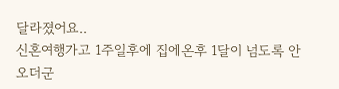달라졌어요..
신혼여행가고 1주일후에 집에온후 1달이 넘도록 안오더군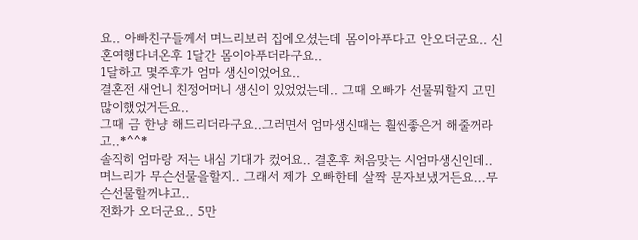요.. 아빠친구들께서 며느리보러 집에오셨는데 몸이아푸다고 안오더군요.. 신혼여행다녀온후 1달간 몸이아푸더라구요..
1달하고 몇주후가 엄마 생신이었어요..
결혼전 새언니 친정어머니 생신이 있었었는데.. 그때 오빠가 선물뭐할지 고민많이했었거든요..
그때 금 한냥 해드리더라구요..그러면서 엄마생신때는 훨씬좋은거 해줄꺼라고..*^^*
솔직히 엄마랑 저는 내심 기대가 컸어요.. 결혼후 처음맞는 시엄마생신인데.. 며느리가 무슨선물을할지.. 그래서 제가 오빠한테 살짝 문자보냈거든요...무슨선물할꺼냐고..
전화가 오더군요.. 5만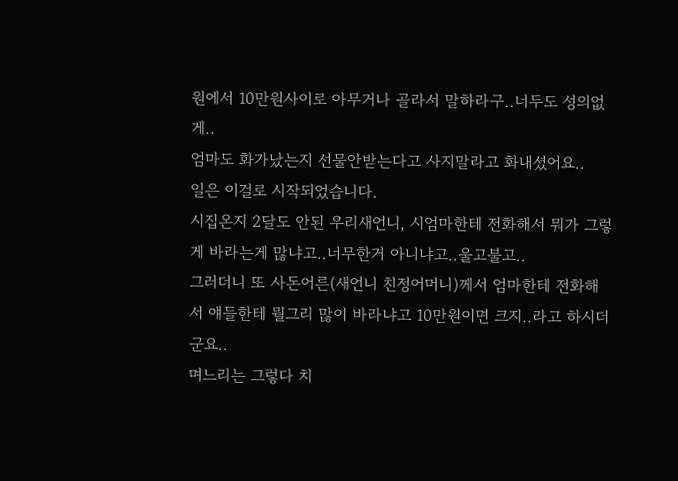원에서 10만원사이로 아무거나 골라서 말하라구..너두도 성의없게..
엄마도 화가났는지 선물안받는다고 사지말라고 화내셨어요..
일은 이걸로 시작되었습니다.
시집온지 2달도 안된 우리새언니, 시엄마한테 전화해서 뭐가 그렇게 바라는게 많냐고..너무한거 아니냐고..울고불고..
그러더니 또 사돈어른(새언니 친정어머니)께서 엄마한테 전화해서 얘들한테 뭘그리 많이 바라냐고 10만원이면 크지..라고 하시더군요..
며느리는 그렇다 치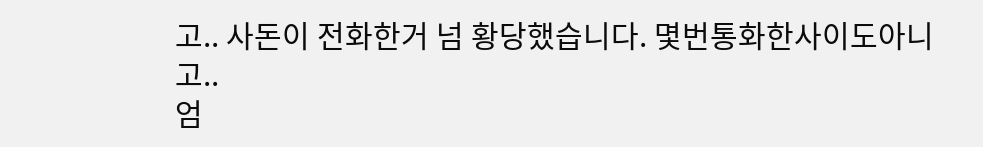고.. 사돈이 전화한거 넘 황당했습니다. 몇번통화한사이도아니고..
엄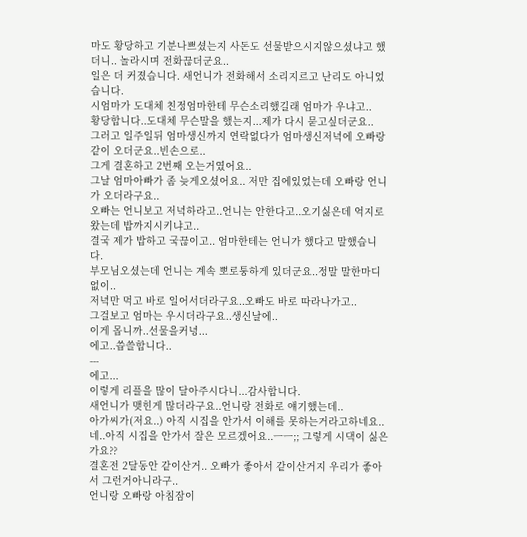마도 황당하고 기분나쁘셨는지 사돈도 선물받으시지않으셨냐고 했더니.. 놀라시며 전화끊더군요..
일은 더 커졌습니다. 새언니가 전화해서 소리지르고 난리도 아니었습니다.
시엄마가 도대체 친정엄마한테 무슨소리했길래 엄마가 우냐고..
황당합니다..도대체 무슨말을 했는지...제가 다시 묻고싶더군요..
그러고 일주일뒤 엄마생신까지 연락없다가 엄마생신저녁에 오빠랑 같이 오더군요..빈손으로..
그게 결혼하고 2번째 오는거였어요..
그날 엄마아빠가 좀 늦게오셨어요.. 저만 집에있었는데 오빠랑 언니가 오더라구요..
오빠는 언니보고 저녁하라고..언니는 안한다고..오기싫은데 억지로왔는데 밥까지시키냐고..
결국 제가 밥하고 국끊이고.. 엄마한테는 언니가 했다고 말했습니다.
부모님오셨는데 언니는 계속 뽀로퉁하게 있더군요..정말 말한마디없이..
저녁만 먹고 바로 일어서더라구요..오빠도 바로 따라나가고..
그걸보고 엄마는 우시더라구요..생신날에..
이게 몹니까..선물을커녕...
에고..씁쓸합니다..
---
에고...
이렇게 리플을 많이 달아주시다니...감사합니다.
새언니가 맺힌게 많더라구요..언니랑 전화로 얘기했는데..
아가씨가(저요..) 아직 시집을 안가서 이해를 못하는거라고하네요..
네..아직 시집을 안가서 잘은 모르겠어요..ㅡㅡ;; 그렇게 시댁이 싫은가요??
결혼전 2달동안 같이산거.. 오빠가 좋아서 같이산거지 우리가 좋아서 그런거아니라구..
언니랑 오빠랑 아침잠이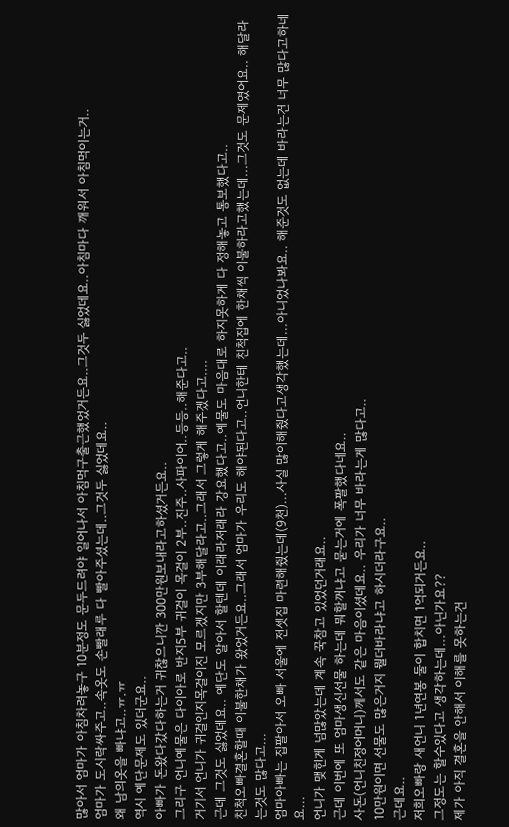많아서 엄마가 아침차려놓구 10분정도 문두드려야 일어나서 아침먹구출근했었거든요..그것두 싫었데요..아침마다 깨워서 아침먹이는거..
엄마가 도시락싸주고..속옷도 손빨래루 다 빨아주셨는데..그것두 싫었데요..
왜 남의옷을 빠냐고..ㅠ.ㅠ
역시 예단문제도 있더군요..
아빠가 돈왔다갔다하는거 귀찮으니깐 300만원보내라고하셨거든요..
그리구 언니예물은 다이아로 반지5부 귀걸이 목걸이 2부..진주..사파이어..등등..해준다고..
거기서 언니가 귀걸인지목걸이진 모르겠지만 3부해달라고..그래서 그렇게 해주겠다고....
근데 그것도 싫었데요.. 예단도 알아서 할텐데 이래라저래라 강요했다고..예물도 마음대로 하지못하게 다 정해놓고 통보했다고..
친척오빠결혼할때 이불한채가 왔었거든요..그래서 엄마가 우리도 해야된다고..언니한테 친척집에 한채씩 이불하라고했는데...그것도 문제였어요.. 해달라는것도 많다고...
엄마아빠는 집팔아서 오빠 서울에 전셋집 마련해줬는데(9천)...사실 많이해줬다고생각했는데...아니었나봐요.. 해준것도 없는데 바라는건 너무 많다고하네요...
언니가 맺힌게 넘많았는데 계속 꾹참고 있었던거래요..
근데 이번에 또 엄마생신선물 하는데 뭐할꺼냐고 묻는거에 폭팔했다네요..
사돈(언니친정어머니)께서도 같은 마음이셨데요.. 우리가 너무 바라는게 많다고..
10만원이면 선물도 많은거지 뭘더바라냐고 하시더라구요..
근데요..
저희오빠랑 새언니 1년연봉 둘이 합치면 1억되거든요..
그정도는 할수있다고 생각하는데...아닌가요??
제가 아직 결혼을 안해서 이해를 못하는건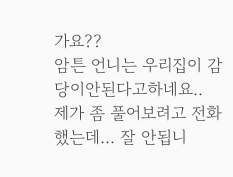가요??
암튼 언니는 우리집이 감당이안된다고하네요..
제가 좀 풀어보려고 전화했는데... 잘 안됩니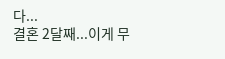다...
결혼 2달째...이게 무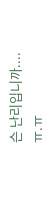슨 난리입니까....ㅠ.ㅠ